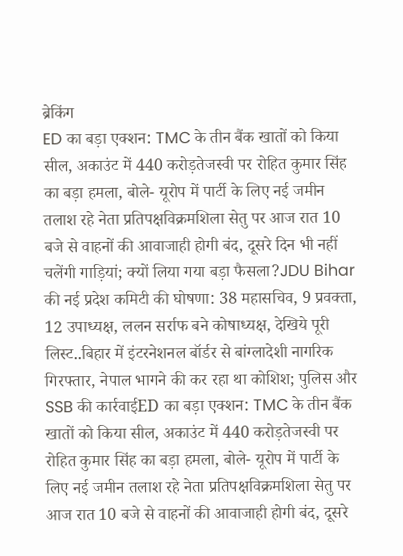ब्रेकिंग
ED का बड़ा एक्शन: TMC के तीन बैंक खातों को किया सील, अकाउंट में 440 करोड़तेजस्वी पर रोहित कुमार सिंह का बड़ा हमला, बोले- यूरोप में पार्टी के लिए नई जमीन तलाश रहे नेता प्रतिपक्षविक्रमशिला सेतु पर आज रात 10 बजे से वाहनों की आवाजाही होगी बंद, दूसरे दिन भी नहीं चलेंगी गाड़ियां; क्यों लिया गया बड़ा फैसला?JDU Bihar की नई प्रदेश कमिटी की घोषणा: 38 महासचिव, 9 प्रवक्ता, 12 उपाध्यक्ष, ललन सर्राफ बने कोषाध्यक्ष, देखिये पूरी लिस्ट..बिहार में इंटरनेशनल बॉर्डर से बांग्लादेशी नागरिक गिरफ्तार, नेपाल भागने की कर रहा था कोशिश; पुलिस और SSB की कार्रवाईED का बड़ा एक्शन: TMC के तीन बैंक खातों को किया सील, अकाउंट में 440 करोड़तेजस्वी पर रोहित कुमार सिंह का बड़ा हमला, बोले- यूरोप में पार्टी के लिए नई जमीन तलाश रहे नेता प्रतिपक्षविक्रमशिला सेतु पर आज रात 10 बजे से वाहनों की आवाजाही होगी बंद, दूसरे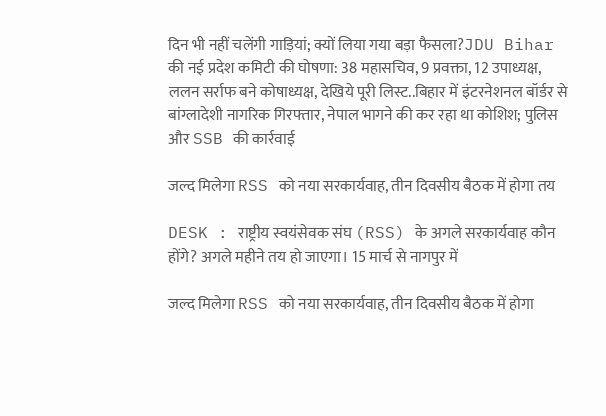दिन भी नहीं चलेंगी गाड़ियां; क्यों लिया गया बड़ा फैसला?JDU Bihar की नई प्रदेश कमिटी की घोषणा: 38 महासचिव, 9 प्रवक्ता, 12 उपाध्यक्ष, ललन सर्राफ बने कोषाध्यक्ष, देखिये पूरी लिस्ट..बिहार में इंटरनेशनल बॉर्डर से बांग्लादेशी नागरिक गिरफ्तार, नेपाल भागने की कर रहा था कोशिश; पुलिस और SSB की कार्रवाई

जल्द मिलेगा RSS को नया सरकार्यवाह, तीन दिवसीय बैठक में होगा तय

DESK : राष्ट्रीय स्वयंसेवक संघ (RSS) के अगले सरकार्यवाह कौन होंगे? अगले महीने तय हो जाएगा। 15 मार्च से नागपुर में

जल्द मिलेगा RSS को नया सरकार्यवाह, तीन दिवसीय बैठक में होगा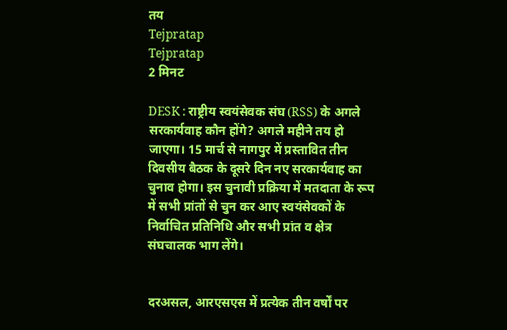तय
Tejpratap
Tejpratap
2 मिनट

DESK : राष्ट्रीय स्वयंसेवक संघ (RSS) के अगले सरकार्यवाह कौन होंगे? अगले महीने तय हो जाएगा। 15 मार्च से नागपुर में प्रस्तावित तीन दिवसीय बैठक के दूसरे दिन नए सरकार्यवाह का चुनाव होगा। इस चुनावी प्रक्रिया में मतदाता के रूप में सभी प्रांतों से चुन कर आए स्वयंसेवकों के निर्वाचित प्रतिनिधि और सभी प्रांत व क्षेत्र संघचालक भाग लेंगे।


दरअसल, आरएसएस में प्रत्येक तीन वर्षों पर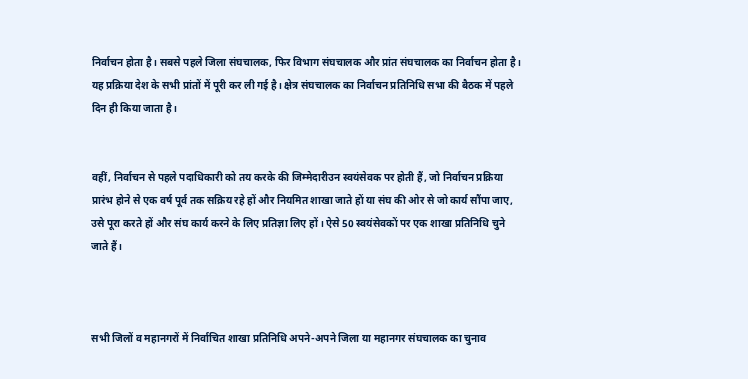निर्वाचन होता है। सबसे पहले जिला संघचालक, फिर विभाग संघचालक और प्रांत संघचालक का निर्वाचन होता है। यह प्रक्रिया देश के सभी प्रांतों में पूरी कर ली गई है। क्षेत्र संघचालक का निर्वाचन प्रतिनिधि सभा की बैठक में पहले दिन ही किया जाता है।


वहीं, निर्वाचन से पहले पदाधिकारी को तय करके की जिम्मेदारीउन स्वयंसेवक पर होती हैं, जो निर्वाचन प्रक्रिया प्रारंभ होने से एक वर्ष पूर्व तक सक्रिय रहे हों और नियमित शाखा जाते हों या संघ की ओर से जो कार्य सौंपा जाए, उसे पूरा करते हों और संघ कार्य करने के लिए प्रतिज्ञा लिए हों। ऐसे 50 स्वयंसेवकों पर एक शाखा प्रतिनिधि चुने जाते हैं।



सभी जिलों व महानगरों में निर्वाचित शाखा प्रतिनिधि अपने-अपने जिला या महानगर संघचालक का चुनाव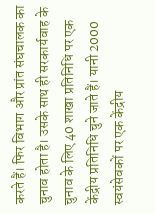करते हैं। फिर विभाग और प्रांत संघचालक का चुनाव होता है। उसके साथ ही सरकार्यवाह के चुनाव के लिए 40 शाखा प्रतिनिधि पर एक केंद्रीय प्रतिनिधि चुने जाते हैं। यानी 2000 स्वयंसेवकों पर एक केंद्रीय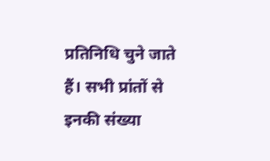प्रतिनिधि चुने जाते हैं। सभी प्रांतों से इनकी संख्या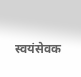स्वयंसेवक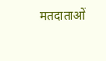मतदाताओं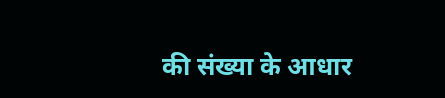की संख्या के आधार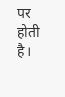पर होती है।